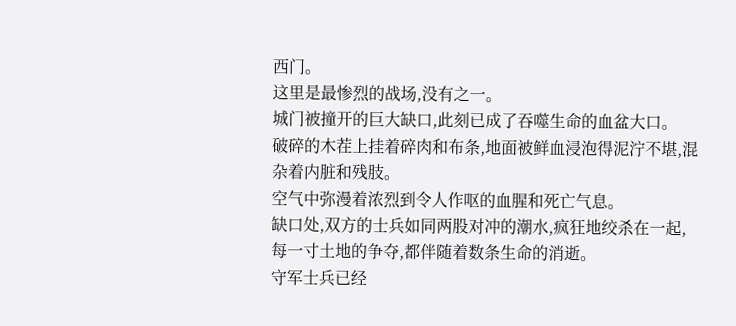西门。
这里是最惨烈的战场,没有之一。
城门被撞开的巨大缺口,此刻已成了吞噬生命的血盆大口。
破碎的木茬上挂着碎肉和布条,地面被鲜血浸泡得泥泞不堪,混杂着内脏和残肢。
空气中弥漫着浓烈到令人作呕的血腥和死亡气息。
缺口处,双方的士兵如同两股对冲的潮水,疯狂地绞杀在一起,每一寸土地的争夺,都伴随着数条生命的消逝。
守军士兵已经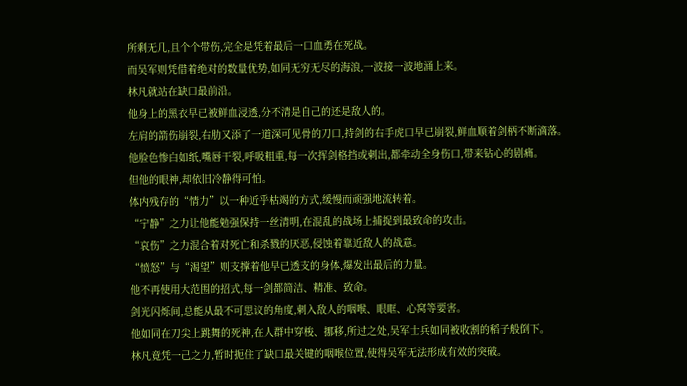所剩无几,且个个带伤,完全是凭着最后一口血勇在死战。
而吴军则凭借着绝对的数量优势,如同无穷无尽的海浪,一波接一波地涌上来。
林凡就站在缺口最前沿。
他身上的黑衣早已被鲜血浸透,分不清是自己的还是敌人的。
左肩的箭伤崩裂,右肋又添了一道深可见骨的刀口,持剑的右手虎口早已崩裂,鲜血顺着剑柄不断滴落。
他脸色惨白如纸,嘴唇干裂,呼吸粗重,每一次挥剑格挡或刺出,都牵动全身伤口,带来钻心的剧痛。
但他的眼神,却依旧冷静得可怕。
体内残存的“情力”以一种近乎枯竭的方式,缓慢而顽强地流转着。
“宁静”之力让他能勉强保持一丝清明,在混乱的战场上捕捉到最致命的攻击。
“哀伤”之力混合着对死亡和杀戮的厌恶,侵蚀着靠近敌人的战意。
“愤怒”与“渴望”则支撑着他早已透支的身体,爆发出最后的力量。
他不再使用大范围的招式,每一剑都简洁、精准、致命。
剑光闪烁间,总能从最不可思议的角度,刺入敌人的咽喉、眼眶、心窝等要害。
他如同在刀尖上跳舞的死神,在人群中穿梭、挪移,所过之处,吴军士兵如同被收割的稻子般倒下。
林凡竟凭一己之力,暂时扼住了缺口最关键的咽喉位置,使得吴军无法形成有效的突破。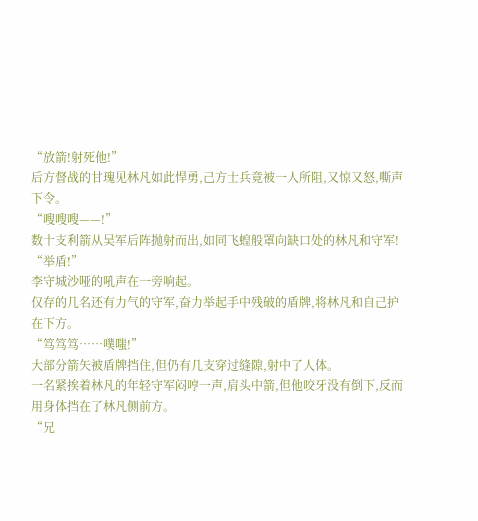“放箭!射死他!”
后方督战的甘瑰见林凡如此悍勇,己方士兵竟被一人所阻,又惊又怒,嘶声下令。
“嗖嗖嗖——!”
数十支利箭从吴军后阵抛射而出,如同飞蝗般罩向缺口处的林凡和守军!
“举盾!”
李守城沙哑的吼声在一旁响起。
仅存的几名还有力气的守军,奋力举起手中残破的盾牌,将林凡和自己护在下方。
“笃笃笃……噗嗤!”
大部分箭矢被盾牌挡住,但仍有几支穿过缝隙,射中了人体。
一名紧挨着林凡的年轻守军闷哼一声,肩头中箭,但他咬牙没有倒下,反而用身体挡在了林凡侧前方。
“兄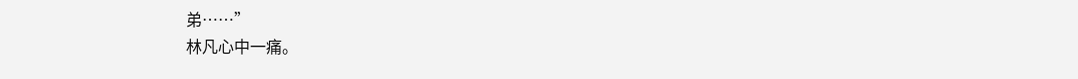弟……”
林凡心中一痛。